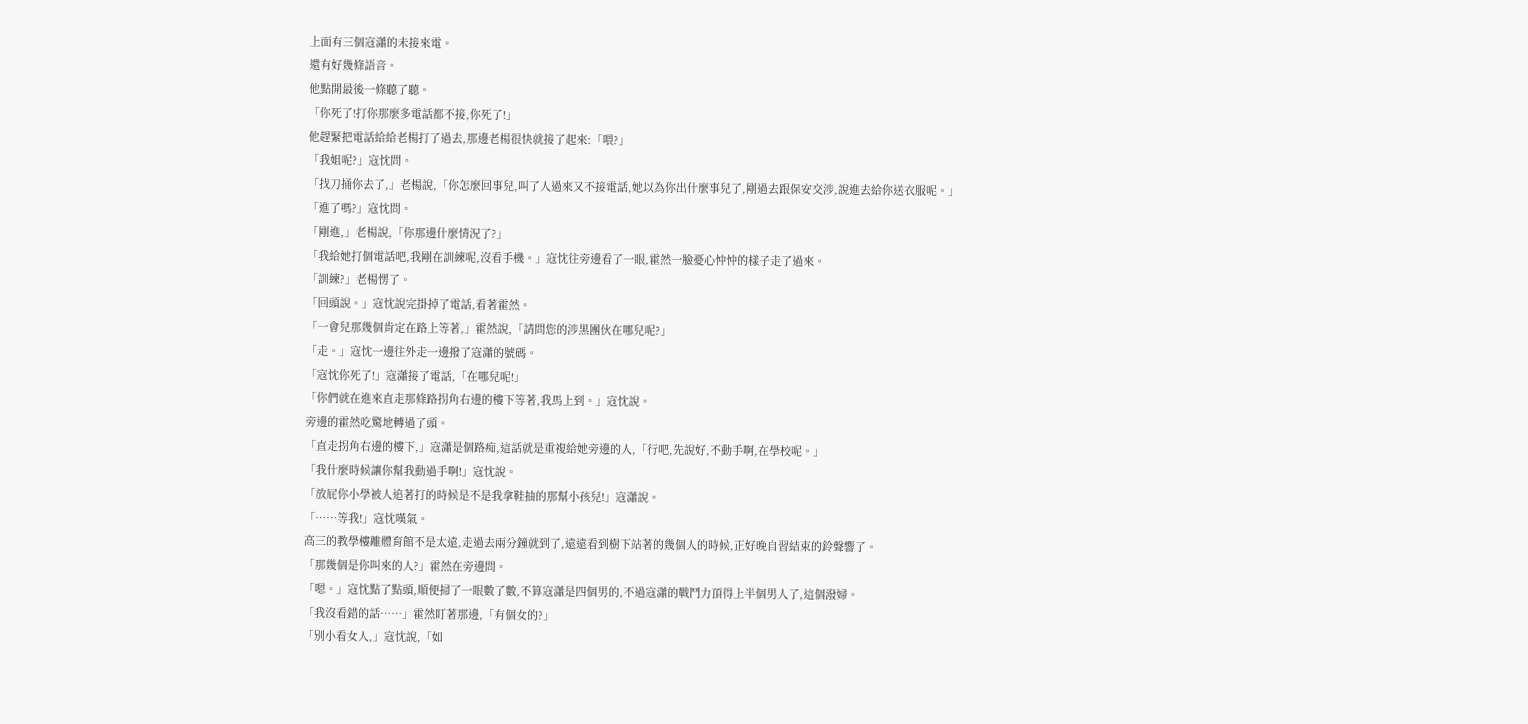上面有三個寇瀟的未接來電。
還有好幾條語音。
他點開最後一條聽了聽。
「你死了!打你那麼多電話都不接,你死了!」
他趕緊把電話給給老楊打了過去,那邊老楊很快就接了起來:「喂?」
「我姐呢?」寇忱問。
「找刀捅你去了,」老楊說,「你怎麼回事兒,叫了人過來又不接電話,她以為你出什麼事兒了,剛過去跟保安交涉,說進去給你送衣服呢。」
「進了嗎?」寇忱問。
「剛進,」老楊說,「你那邊什麼情況了?」
「我給她打個電話吧,我剛在訓練呢,沒看手機。」寇忱往旁邊看了一眼,霍然一臉憂心忡忡的樣子走了過來。
「訓練?」老楊愣了。
「回頭說。」寇忱說完掛掉了電話,看著霍然。
「一會兒那幾個肯定在路上等著,」霍然說,「請問您的涉黑團伙在哪兒呢?」
「走。」寇忱一邊往外走一邊撥了寇瀟的號碼。
「寇忱你死了!」寇瀟接了電話,「在哪兒呢!」
「你們就在進來直走那條路拐角右邊的樓下等著,我馬上到。」寇忱說。
旁邊的霍然吃驚地轉過了頭。
「直走拐角右邊的樓下,」寇瀟是個路痴,這話就是重複給她旁邊的人,「行吧,先說好,不動手啊,在學校呢。」
「我什麼時候讓你幫我動過手啊!」寇忱說。
「放屁你小學被人追著打的時候是不是我拿鞋抽的那幫小孩兒!」寇瀟說。
「……等我!」寇忱嘆氣。
高三的教學樓離體育館不是太遠,走過去兩分鐘就到了,遠遠看到樹下站著的幾個人的時候,正好晚自習結束的鈴聲響了。
「那幾個是你叫來的人?」霍然在旁邊問。
「嗯。」寇忱點了點頭,順便掃了一眼數了數,不算寇瀟是四個男的,不過寇瀟的戰鬥力頂得上半個男人了,這個潑婦。
「我沒看錯的話……」霍然盯著那邊,「有個女的?」
「別小看女人,」寇忱說,「如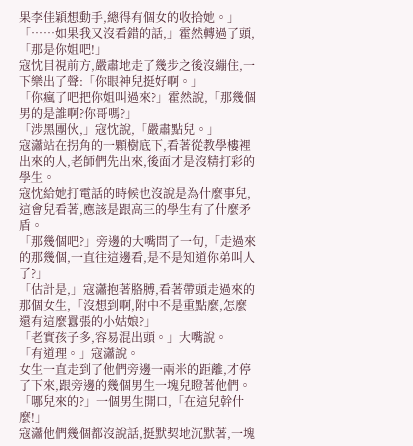果李佳穎想動手,總得有個女的收拾她。」
「……如果我又沒看錯的話,」霍然轉過了頭,「那是你姐吧!」
寇忱目視前方,嚴肅地走了幾步之後沒繃住,一下樂出了聲:「你眼神兒挺好啊。」
「你瘋了吧把你姐叫過來?」霍然說,「那幾個男的是誰啊?你哥嗎?」
「涉黑團伙,」寇忱說,「嚴肅點兒。」
寇瀟站在拐角的一顆樹底下,看著從教學樓裡出來的人,老師們先出來,後面才是沒精打彩的學生。
寇忱給她打電話的時候也沒說是為什麼事兒,這會兒看著,應該是跟高三的學生有了什麼矛盾。
「那幾個吧?」旁邊的大嘴問了一句,「走過來的那幾個,一直往這邊看,是不是知道你弟叫人了?」
「估計是,」寇瀟抱著胳膊,看著帶頭走過來的那個女生,「沒想到啊,附中不是重點麼,怎麼還有這麼囂張的小姑娘?」
「老實孩子多,容易混出頭。」大嘴說。
「有道理。」寇瀟說。
女生一直走到了他們旁邊一兩米的距離,才停了下來,跟旁邊的幾個男生一塊兒瞪著他們。
「哪兒來的?」一個男生開口,「在這兒幹什麼!」
寇瀟他們幾個都沒說話,挺默契地沉默著,一塊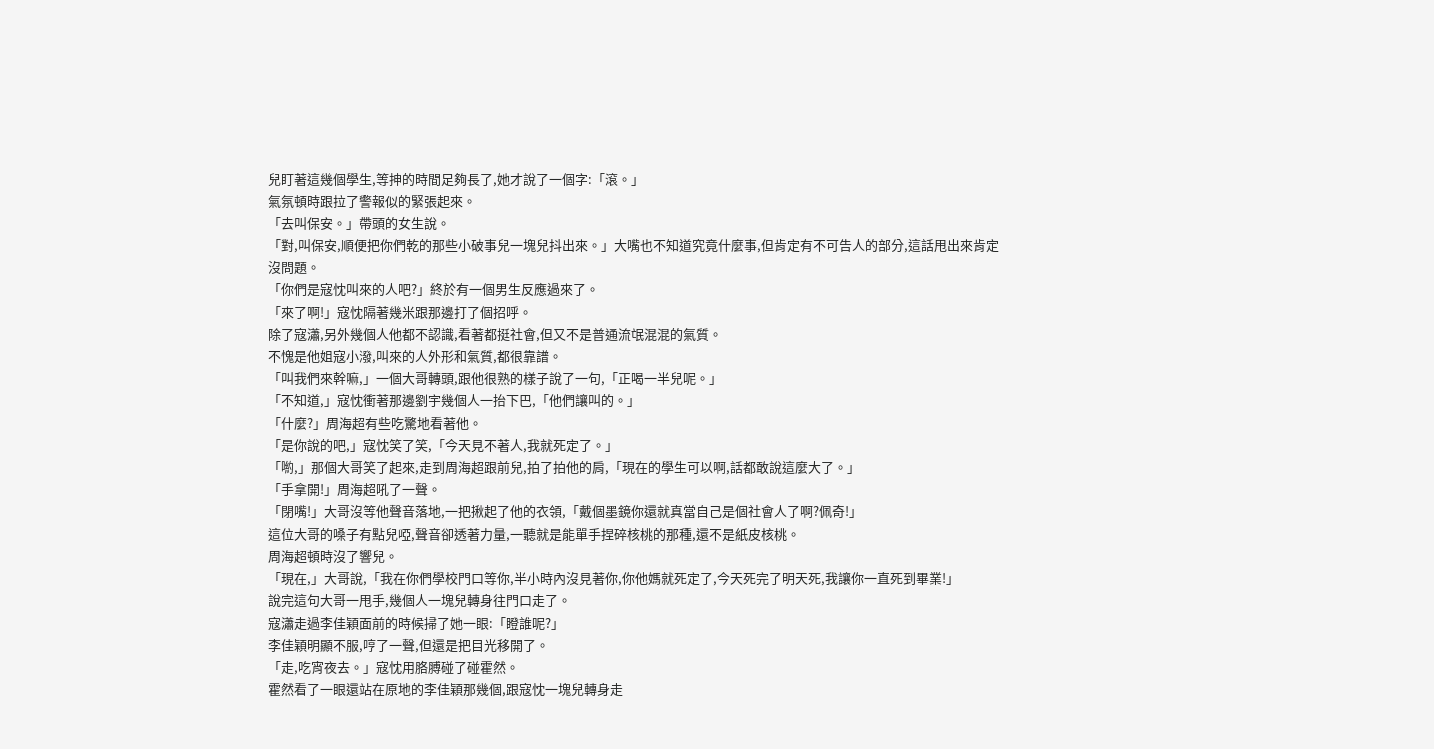兒盯著這幾個學生,等抻的時間足夠長了,她才說了一個字:「滾。」
氣氛頓時跟拉了警報似的緊張起來。
「去叫保安。」帶頭的女生說。
「對,叫保安,順便把你們乾的那些小破事兒一塊兒抖出來。」大嘴也不知道究竟什麼事,但肯定有不可告人的部分,這話甩出來肯定沒問題。
「你們是寇忱叫來的人吧?」終於有一個男生反應過來了。
「來了啊!」寇忱隔著幾米跟那邊打了個招呼。
除了寇瀟,另外幾個人他都不認識,看著都挺社會,但又不是普通流氓混混的氣質。
不愧是他姐寇小潑,叫來的人外形和氣質,都很靠譜。
「叫我們來幹嘛,」一個大哥轉頭,跟他很熟的樣子說了一句,「正喝一半兒呢。」
「不知道,」寇忱衝著那邊劉宇幾個人一抬下巴,「他們讓叫的。」
「什麼?」周海超有些吃驚地看著他。
「是你說的吧,」寇忱笑了笑,「今天見不著人,我就死定了。」
「喲,」那個大哥笑了起來,走到周海超跟前兒,拍了拍他的肩,「現在的學生可以啊,話都敢說這麼大了。」
「手拿開!」周海超吼了一聲。
「閉嘴!」大哥沒等他聲音落地,一把揪起了他的衣領,「戴個墨鏡你還就真當自己是個社會人了啊?佩奇!」
這位大哥的嗓子有點兒啞,聲音卻透著力量,一聽就是能單手捏碎核桃的那種,還不是紙皮核桃。
周海超頓時沒了響兒。
「現在,」大哥說,「我在你們學校門口等你,半小時內沒見著你,你他媽就死定了,今天死完了明天死,我讓你一直死到畢業!」
說完這句大哥一甩手,幾個人一塊兒轉身往門口走了。
寇瀟走過李佳穎面前的時候掃了她一眼:「瞪誰呢?」
李佳穎明顯不服,哼了一聲,但還是把目光移開了。
「走,吃宵夜去。」寇忱用胳膊碰了碰霍然。
霍然看了一眼還站在原地的李佳穎那幾個,跟寇忱一塊兒轉身走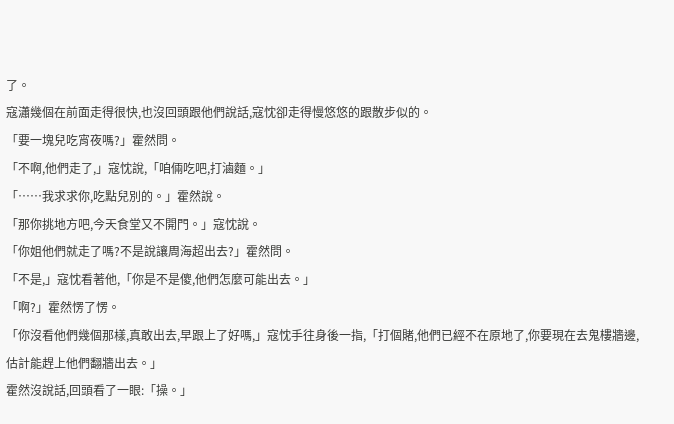了。
寇瀟幾個在前面走得很快,也沒回頭跟他們說話,寇忱卻走得慢悠悠的跟散步似的。
「要一塊兒吃宵夜嗎?」霍然問。
「不啊,他們走了,」寇忱說,「咱倆吃吧,打滷麵。」
「……我求求你,吃點兒別的。」霍然說。
「那你挑地方吧,今天食堂又不開門。」寇忱說。
「你姐他們就走了嗎?不是說讓周海超出去?」霍然問。
「不是,」寇忱看著他,「你是不是傻,他們怎麼可能出去。」
「啊?」霍然愣了愣。
「你沒看他們幾個那樣,真敢出去,早跟上了好嗎,」寇忱手往身後一指,「打個賭,他們已經不在原地了,你要現在去鬼樓牆邊,估計能趕上他們翻牆出去。」
霍然沒說話,回頭看了一眼:「操。」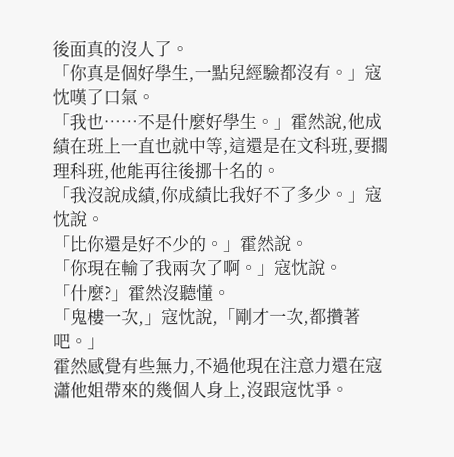後面真的沒人了。
「你真是個好學生,一點兒經驗都沒有。」寇忱嘆了口氣。
「我也……不是什麼好學生。」霍然說,他成績在班上一直也就中等,這還是在文科班,要擱理科班,他能再往後挪十名的。
「我沒說成績,你成績比我好不了多少。」寇忱說。
「比你還是好不少的。」霍然說。
「你現在輸了我兩次了啊。」寇忱說。
「什麼?」霍然沒聽懂。
「鬼樓一次,」寇忱說,「剛才一次,都攢著吧。」
霍然感覺有些無力,不過他現在注意力還在寇瀟他姐帶來的幾個人身上,沒跟寇忱爭。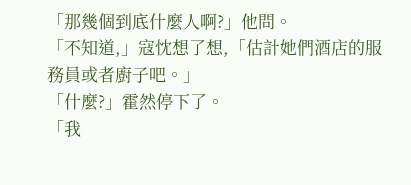「那幾個到底什麼人啊?」他問。
「不知道,」寇忱想了想,「估計她們酒店的服務員或者廚子吧。」
「什麼?」霍然停下了。
「我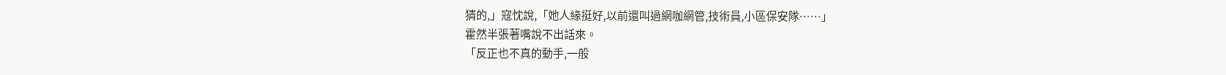猜的,」寇忱說,「她人緣挺好,以前還叫過網咖網管,技術員,小區保安隊……」
霍然半張著嘴說不出話來。
「反正也不真的動手,一般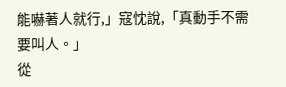能嚇著人就行,」寇忱說,「真動手不需要叫人。」
從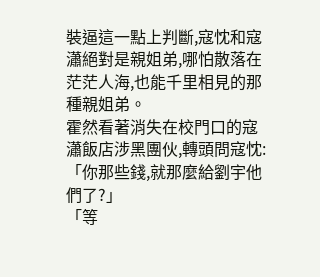裝逼這一點上判斷,寇忱和寇瀟絕對是親姐弟,哪怕散落在茫茫人海,也能千里相見的那種親姐弟。
霍然看著消失在校門口的寇瀟飯店涉黑團伙,轉頭問寇忱:「你那些錢,就那麼給劉宇他們了?」
「等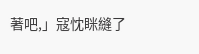著吧,」寇忱眯縫了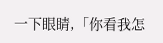一下眼睛,「你看我怎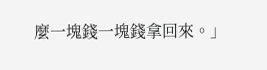麼一塊錢一塊錢拿回來。」